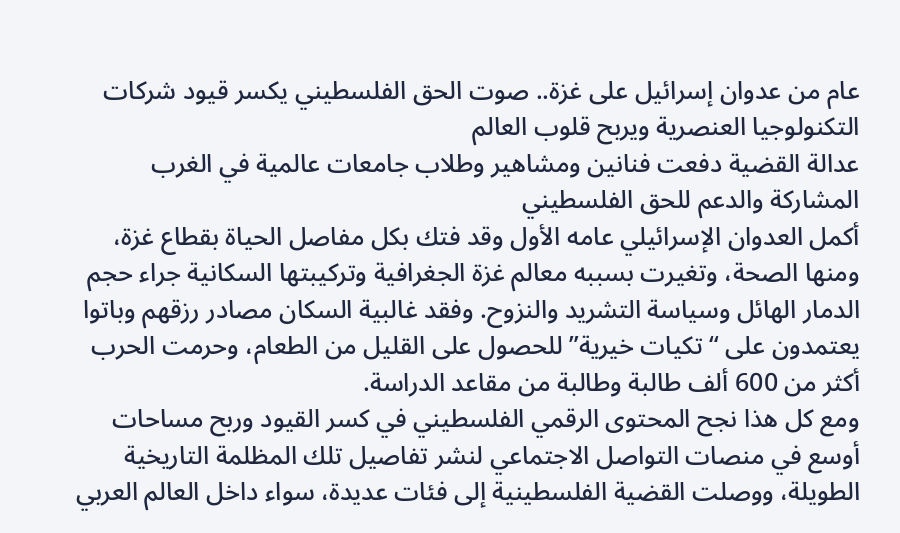عام من عدوان إسرائيل على غزة.. صوت الحق الفلسطيني يكسر قيود شركات التكنولوجيا العنصرية ويربح قلوب العالم
عدالة القضية دفعت فنانين ومشاهير وطلاب جامعات عالمية في الغرب المشاركة والدعم للحق الفلسطيني
أكمل العدوان الإسرائيلي عامه الأول وقد فتك بكل مفاصل الحياة بقطاع غزة، ومنها الصحة، وتغيرت بسببه معالم غزة الجغرافية وتركيبتها السكانية جراء حجم الدمار الهائل وسياسة التشريد والنزوح. وفقد غالبية السكان مصادر رزقهم وباتوا يعتمدون على “تكيات خيرية” للحصول على القليل من الطعام، وحرمت الحرب أكثر من 600 ألف طالبة وطالبة من مقاعد الدراسة.
ومع كل هذا نجح المحتوى الرقمي الفلسطيني في كسر القيود وربح مساحات أوسع في منصات التواصل الاجتماعي لنشر تفاصيل تلك المظلمة التاريخية الطويلة، ووصلت القضية الفلسطينية إلى فئات عديدة، سواء داخل العالم العربي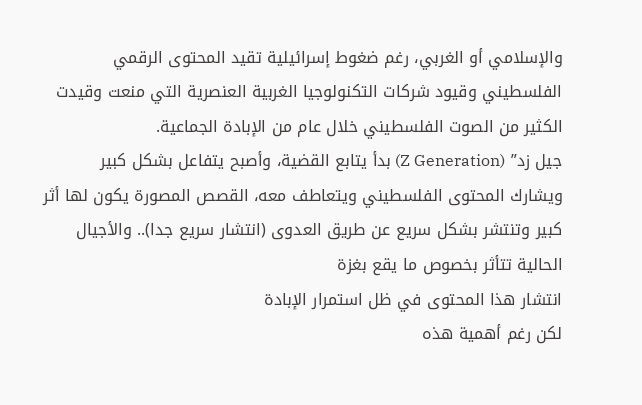والإسلامي أو الغربي، رغم ضغوط إسرائيلية تقيد المحتوى الرقمي الفلسطيني وقيود شركات التكنولوجيا الغربية العنصرية التي منعت وقيدت الكثير من الصوت الفلسطيني خلال عام من الإبادة الجماعية.
جيل زد” (Z Generation) بدأ يتابع القضية، وأصبح يتفاعل بشكل كبير ويشارك المحتوى الفلسطيني ويتعاطف معه، القصص المصورة يكون لها أثر كبير وتنتشر بشكل سريع عن طريق العدوى (انتشار سريع جدا).. والأجيال الحالية تتأثر بخصوص ما يقع بغزة
انتشار هذا المحتوى في ظل استمرار الإبادة
لكن رغم أهمية هذه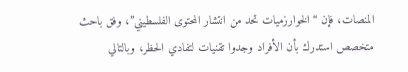المنصات، فإن “الخوارزميات تحد من انتشار المحتوى الفلسطيني”، وفق باحث متخصص استدرك بأن الأفراد وجدوا تقنيات لتفادي الحظر، وبالتالي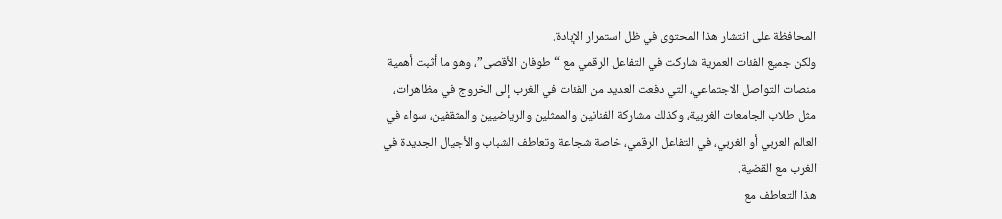المحافظة على انتشار هذا المحتوى في ظل استمرار الإبادة.
ولكن جميع الفئات العمرية شاركت في التفاعل الرقمي مع “طوفان الأقصى”، وهو ما أثبت أهمية منصات التواصل الاجتماعي، التي دفعت العديد من الفئات في الغرب إلى الخروج في مظاهرات، مثل طلاب الجامعات الغربية، وكذلك مشاركة الفنانين والممثلين والرياضيين والمثقفين، سواء في العالم العربي أو الغربي، في التفاعل الرقمي، خاصة شجاعة وتعاطف الشباب والأجيال الجديدة في الغرب مع القضية.
هذا التعاطف مع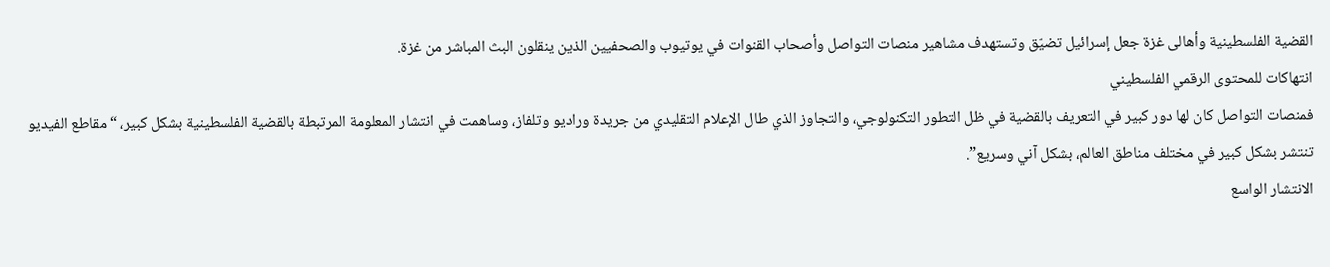القضية الفلسطينية وأهالى غزة جعل إسرائيل تضيّق وتستهدف مشاهير منصات التواصل وأصحاب القنوات في يوتيوب والصحفيين الذين ينقلون البث المباشر من غزة.
انتهاكات للمحتوى الرقمي الفلسطيني
فمنصات التواصل كان لها دور كبير في التعريف بالقضية في ظل التطور التكنولوجي، والتجاوز الذي طال الإعلام التقليدي من جريدة وراديو وتلفاز، وساهمت في انتشار المعلومة المرتبطة بالقضية الفلسطينية بشكل كبير، “مقاطع الفيديو تنتشر بشكل كبير في مختلف مناطق العالم، بشكل آني وسريع”.
الانتشار الواسع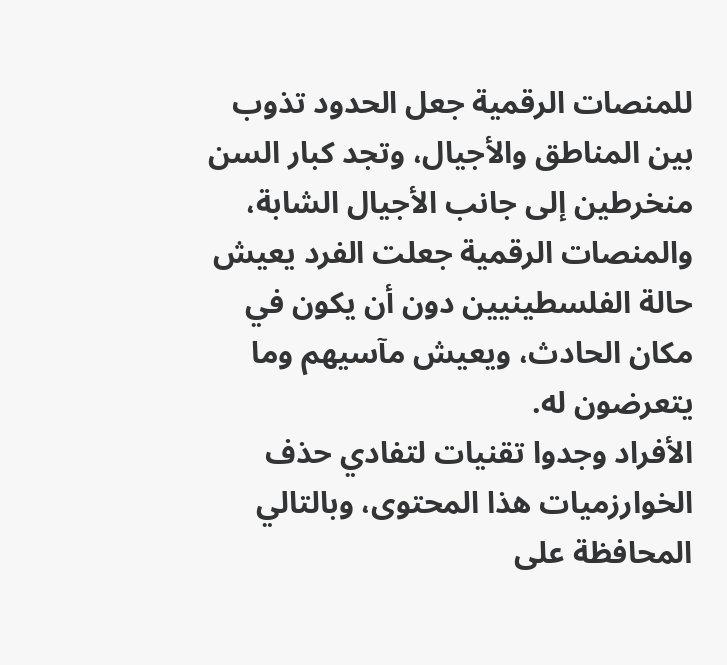للمنصات الرقمية جعل الحدود تذوب بين المناطق والأجيال، وتجد كبار السن منخرطين إلى جانب الأجيال الشابة، والمنصات الرقمية جعلت الفرد يعيش حالة الفلسطينيين دون أن يكون في مكان الحادث، ويعيش مآسيهم وما يتعرضون له.
الأفراد وجدوا تقنيات لتفادي حذف الخوارزميات هذا المحتوى، وبالتالي المحافظة على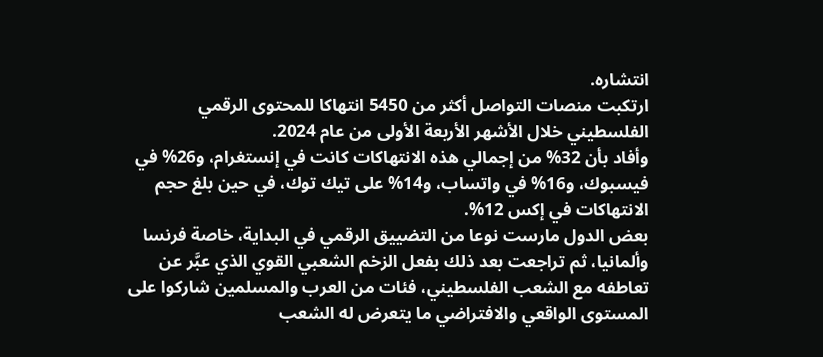انتشاره.
ارتكبت منصات التواصل أكثر من 5450 انتهاكا للمحتوى الرقمي الفلسطيني خلال الأشهر الأربعة الأولى من عام 2024.
وأفاد بأن 32% من إجمالي هذه الانتهاكات كانت في إنستغرام، و26% في فيسبوك، و16% في واتساب، و14% على تيك توك، في حين بلغ حجم الانتهاكات في إكس 12%.
بعض الدول مارست نوعا من التضييق الرقمي في البداية، خاصة فرنسا وألمانيا، ثم تراجعت بعد ذلك بفعل الزخم الشعبي القوي الذي عبَّر عن تعاطفه مع الشعب الفلسطيني، فئات من العرب والمسلمين شاركوا على المستوى الواقعي والافتراضي ما يتعرض له الشعب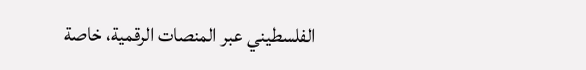الفلسطيني عبر المنصات الرقمية، خاصة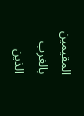المقيمين بالغرب الذين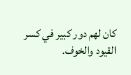كان لهم دور كبير في كسر القيود والخوف.